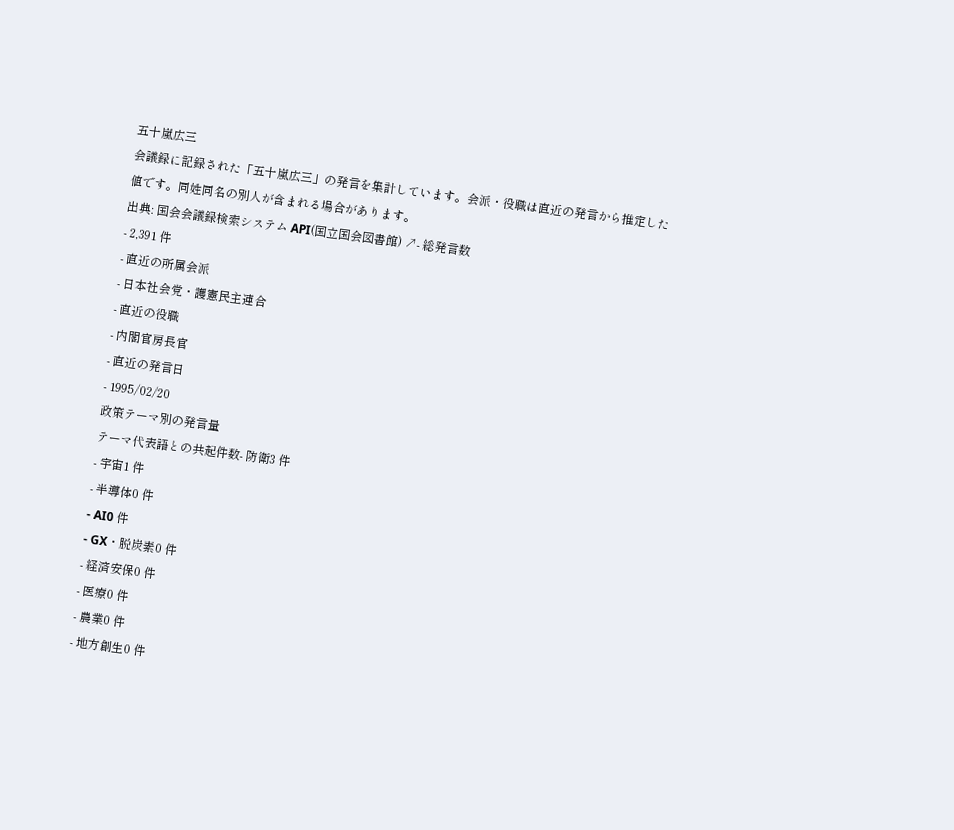五十嵐広三
会議録に記録された「五十嵐広三」の発言を集計しています。会派・役職は直近の発言から推定した値です。同姓同名の別人が含まれる場合があります。
出典: 国会会議録検索システム API(国立国会図書館) ↗- 総発言数
- 2,391 件
- 直近の所属会派
- 日本社会党・護憲民主連合
- 直近の役職
- 内閣官房長官
- 直近の発言日
- 1995/02/20
政策テーマ別の発言量
テーマ代表語との共起件数- 防衛3 件
- 宇宙1 件
- 半導体0 件
- AI0 件
- GX・脱炭素0 件
- 経済安保0 件
- 医療0 件
- 農業0 件
- 地方創生0 件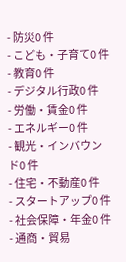- 防災0 件
- こども・子育て0 件
- 教育0 件
- デジタル行政0 件
- 労働・賃金0 件
- エネルギー0 件
- 観光・インバウンド0 件
- 住宅・不動産0 件
- スタートアップ0 件
- 社会保障・年金0 件
- 通商・貿易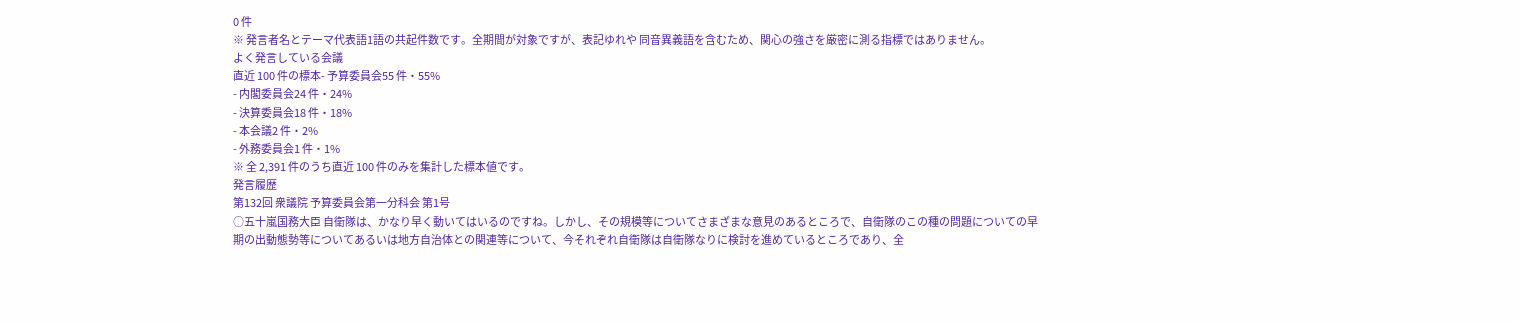0 件
※ 発言者名とテーマ代表語1語の共起件数です。全期間が対象ですが、表記ゆれや 同音異義語を含むため、関心の強さを厳密に測る指標ではありません。
よく発言している会議
直近 100 件の標本- 予算委員会55 件・55%
- 内閣委員会24 件・24%
- 決算委員会18 件・18%
- 本会議2 件・2%
- 外務委員会1 件・1%
※ 全 2,391 件のうち直近 100 件のみを集計した標本値です。
発言履歴
第132回 衆議院 予算委員会第一分科会 第1号
○五十嵐国務大臣 自衛隊は、かなり早く動いてはいるのですね。しかし、その規模等についてさまざまな意見のあるところで、自衛隊のこの種の問題についての早期の出動態勢等についてあるいは地方自治体との関連等について、今それぞれ自衛隊は自衛隊なりに検討を進めているところであり、全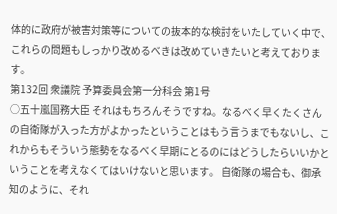体的に政府が被害対策等についての抜本的な検討をいたしていく中で、これらの問題もしっかり改めるべきは改めていきたいと考えております。
第132回 衆議院 予算委員会第一分科会 第1号
○五十嵐国務大臣 それはもちろんそうですね。なるべく早くたくさんの自衛隊が入った方がよかったということはもう言うまでもないし、これからもそういう態勢をなるべく早期にとるのにはどうしたらいいかということを考えなくてはいけないと思います。 自衛隊の場合も、御承知のように、それ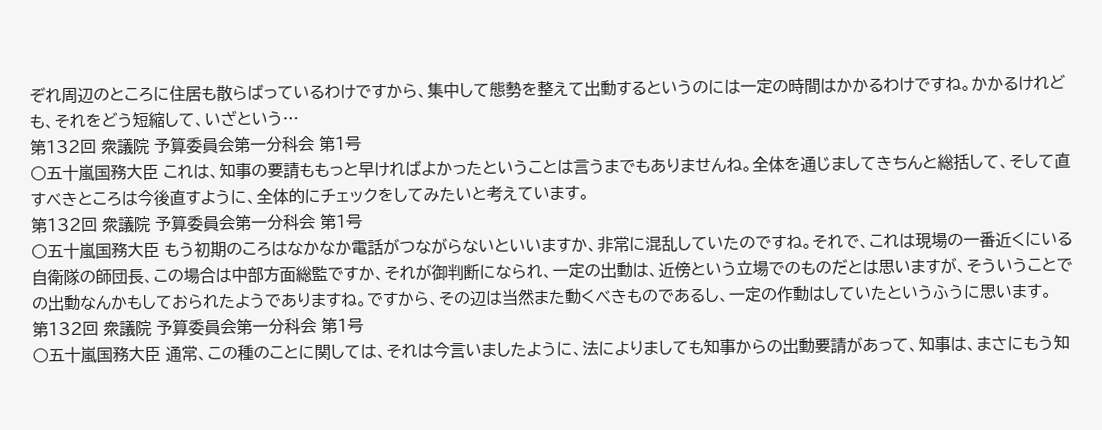ぞれ周辺のところに住居も散らばっているわけですから、集中して態勢を整えて出動するというのには一定の時間はかかるわけですね。かかるけれども、それをどう短縮して、いざという…
第132回 衆議院 予算委員会第一分科会 第1号
○五十嵐国務大臣 これは、知事の要請ももっと早ければよかったということは言うまでもありませんね。全体を通じましてきちんと総括して、そして直すべきところは今後直すように、全体的にチェックをしてみたいと考えています。
第132回 衆議院 予算委員会第一分科会 第1号
○五十嵐国務大臣 もう初期のころはなかなか電話がつながらないといいますか、非常に混乱していたのですね。それで、これは現場の一番近くにいる自衛隊の師団長、この場合は中部方面総監ですか、それが御判断になられ、一定の出動は、近傍という立場でのものだとは思いますが、そういうことでの出動なんかもしておられたようでありますね。ですから、その辺は当然また動くべきものであるし、一定の作動はしていたというふうに思います。
第132回 衆議院 予算委員会第一分科会 第1号
○五十嵐国務大臣 通常、この種のことに関しては、それは今言いましたように、法によりましても知事からの出動要請があって、知事は、まさにもう知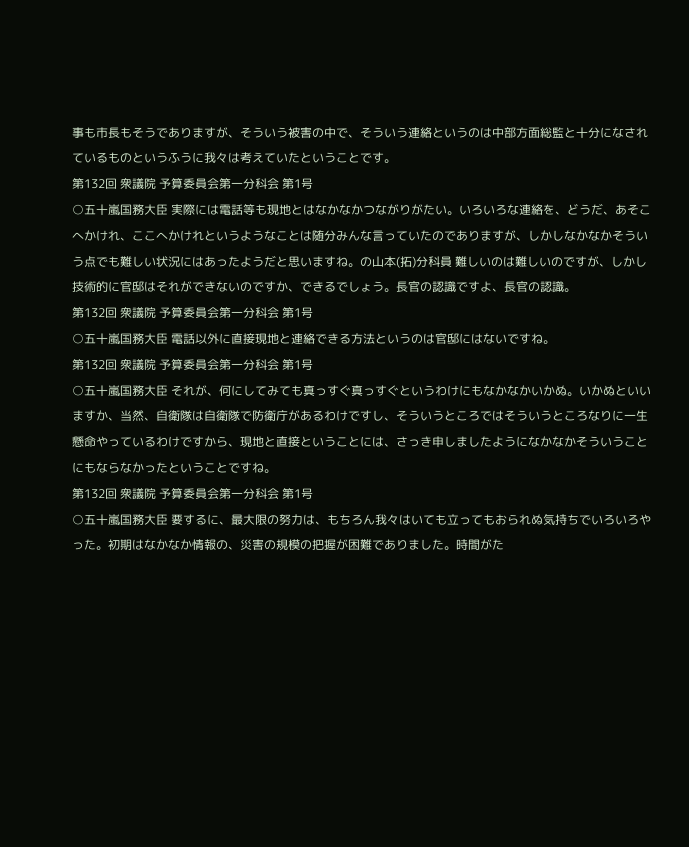事も市長もそうでありますが、そういう被害の中で、そういう連絡というのは中部方面総監と十分になされているものというふうに我々は考えていたということです。
第132回 衆議院 予算委員会第一分科会 第1号
○五十嵐国務大臣 実際には電話等も現地とはなかなかつながりがたい。いろいろな連絡を、どうだ、あそこへかけれ、ここへかけれというようなことは随分みんな言っていたのでありますが、しかしなかなかそういう点でも難しい状況にはあったようだと思いますね。の山本(拓)分科員 難しいのは難しいのですが、しかし技術的に官邸はそれができないのですか、できるでしょう。長官の認識ですよ、長官の認識。
第132回 衆議院 予算委員会第一分科会 第1号
○五十嵐国務大臣 電話以外に直接現地と連絡できる方法というのは官邸にはないですね。
第132回 衆議院 予算委員会第一分科会 第1号
○五十嵐国務大臣 それが、何にしてみても真っすぐ真っすぐというわけにもなかなかいかぬ。いかぬといいますか、当然、自衛隊は自衛隊で防衛庁があるわけですし、そういうところではそういうところなりに一生懸命やっているわけですから、現地と直接ということには、さっき申しましたようになかなかそういうことにもならなかったということですね。
第132回 衆議院 予算委員会第一分科会 第1号
○五十嵐国務大臣 要するに、最大限の努力は、もちろん我々はいても立ってもおられぬ気持ちでいろいろやった。初期はなかなか情報の、災害の規模の把握が困難でありました。時間がた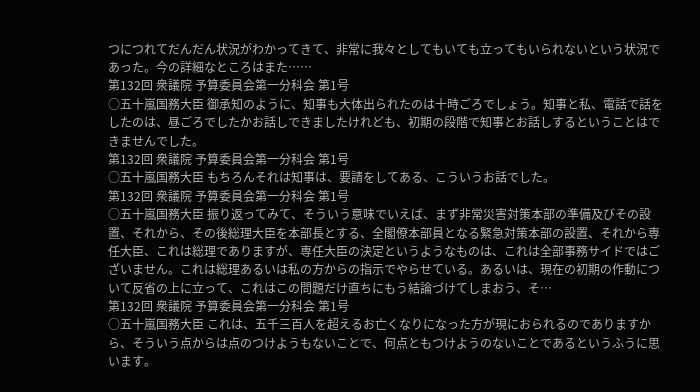つにつれてだんだん状況がわかってきて、非常に我々としてもいても立ってもいられないという状況であった。今の詳細なところはまた……
第132回 衆議院 予算委員会第一分科会 第1号
○五十嵐国務大臣 御承知のように、知事も大体出られたのは十時ごろでしょう。知事と私、電話で話をしたのは、昼ごろでしたかお話しできましたけれども、初期の段階で知事とお話しするということはできませんでした。
第132回 衆議院 予算委員会第一分科会 第1号
○五十嵐国務大臣 もちろんそれは知事は、要請をしてある、こういうお話でした。
第132回 衆議院 予算委員会第一分科会 第1号
○五十嵐国務大臣 振り返ってみて、そういう意味でいえば、まず非常災害対策本部の準備及びその設置、それから、その後総理大臣を本部長とする、全閣僚本部員となる緊急対策本部の設置、それから専任大臣、これは総理でありますが、専任大臣の決定というようなものは、これは全部事務サイドではございません。これは総理あるいは私の方からの指示でやらせている。あるいは、現在の初期の作動について反省の上に立って、これはこの問題だけ直ちにもう結論づけてしまおう、そ…
第132回 衆議院 予算委員会第一分科会 第1号
○五十嵐国務大臣 これは、五千三百人を超えるお亡くなりになった方が現におられるのでありますから、そういう点からは点のつけようもないことで、何点ともつけようのないことであるというふうに思います。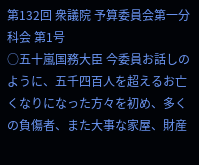第132回 衆議院 予算委員会第一分科会 第1号
○五十嵐国務大臣 今委員お話しのように、五千四百人を超えるお亡くなりになった方々を初め、多くの負傷者、また大事な家屋、財産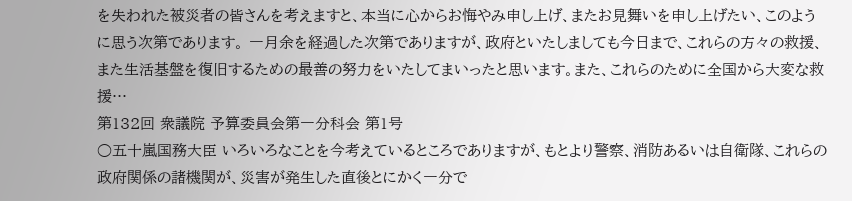を失われた被災者の皆さんを考えますと、本当に心からお悔やみ申し上げ、またお見舞いを申し上げたい、このように思う次第であります。 一月余を経過した次第でありますが、政府といたしましても今日まで、これらの方々の救援、また生活基盤を復旧するための最善の努力をいたしてまいったと思います。また、これらのために全国から大変な救援…
第132回 衆議院 予算委員会第一分科会 第1号
○五十嵐国務大臣 いろいろなことを今考えているところでありますが、もとより警察、消防あるいは自衛隊、これらの政府関係の諸機関が、災害が発生した直後とにかく一分で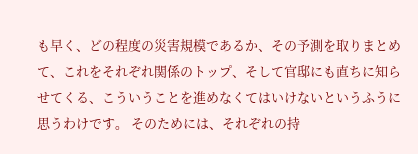も早く、どの程度の災害規模であるか、その予測を取りまとめて、これをそれぞれ関係のトップ、そして官邸にも直ちに知らせてくる、こういうことを進めなくてはいけないというふうに思うわけです。 そのためには、それぞれの持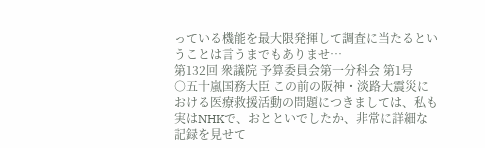っている機能を最大限発揮して調査に当たるということは言うまでもありませ…
第132回 衆議院 予算委員会第一分科会 第1号
○五十嵐国務大臣 この前の阪神・淡路大震災における医療救援活動の問題につきましては、私も実はNHKで、おとといでしたか、非常に詳細な記録を見せて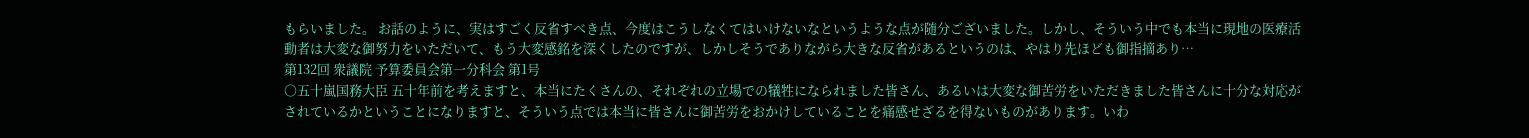もらいました。 お話のように、実はすごく反省すべき点、今度はこうしなくてはいけないなというような点が随分ございました。しかし、そういう中でも本当に現地の医療活動者は大変な御努力をいただいて、もう大変感銘を深くしたのですが、しかしそうでありながら大きな反省があるというのは、やはり先ほども御指摘あり…
第132回 衆議院 予算委員会第一分科会 第1号
○五十嵐国務大臣 五十年前を考えますと、本当にたくさんの、それぞれの立場での犠牲になられました皆さん、あるいは大変な御苦労をいただきました皆さんに十分な対応がされているかということになりますと、そういう点では本当に皆さんに御苦労をおかけしていることを痛感せざるを得ないものがあります。いわ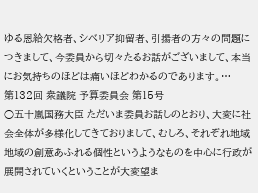ゆる恩給欠格者、シベリア抑留者、引揚者の方々の問題につきまして、今委員から切々たるお話がございまして、本当にお気持ちのほどは痛いほどわかるのであります。…
第132回 衆議院 予算委員会 第15号
○五十嵐国務大臣 ただいま委員お話しのとおり、大変に社会全体が多様化してきておりまして、むしろ、それぞれ地域地域の創意あふれる個性というようなものを中心に行政が展開されていくということが大変望ま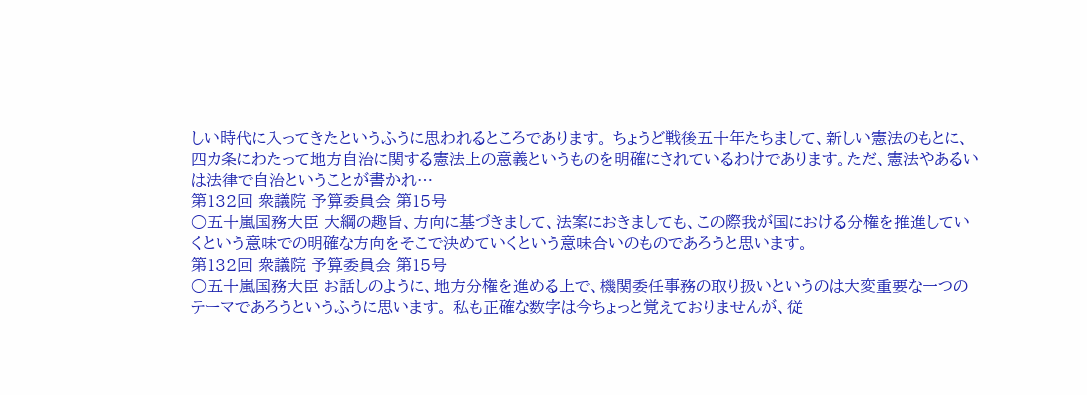しい時代に入ってきたというふうに思われるところであります。 ちょうど戦後五十年たちまして、新しい憲法のもとに、四カ条にわたって地方自治に関する憲法上の意義というものを明確にされているわけであります。ただ、憲法やあるいは法律で自治ということが書かれ…
第132回 衆議院 予算委員会 第15号
○五十嵐国務大臣 大綱の趣旨、方向に基づきまして、法案におきましても、この際我が国における分権を推進していくという意味での明確な方向をそこで決めていくという意味合いのものであろうと思います。
第132回 衆議院 予算委員会 第15号
○五十嵐国務大臣 お話しのように、地方分権を進める上で、機関委任事務の取り扱いというのは大変重要な一つのテーマであろうというふうに思います。 私も正確な数字は今ちょっと覚えておりませんが、従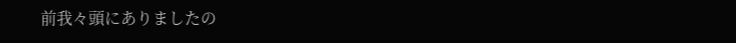前我々頭にありましたの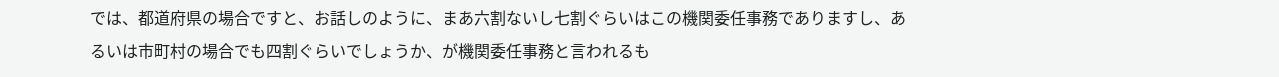では、都道府県の場合ですと、お話しのように、まあ六割ないし七割ぐらいはこの機関委任事務でありますし、あるいは市町村の場合でも四割ぐらいでしょうか、が機関委任事務と言われるも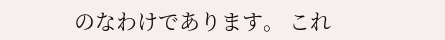のなわけであります。 これ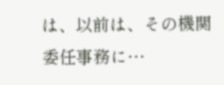は、以前は、その機関委任事務に…